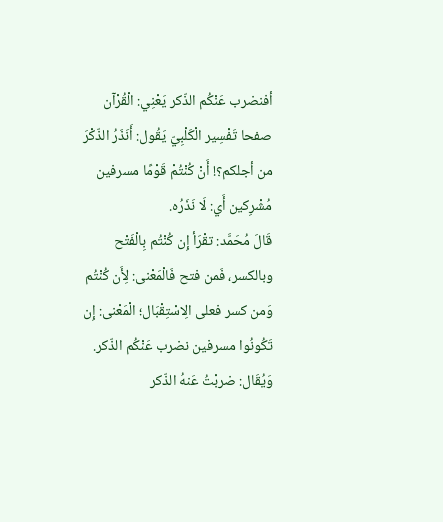أفنضرب عَنْكُم الذّكر يَعْنِي: الْقُرْآن صفحا تَفْسِير الْكَلْبِيّ يَقُول: أَنَذَرُ الذّكْرَ من أجلكم؟! أَنْ كُنْتُمْ قَوْمًا مسرفين مُشْرِكين أَي: لَا نَذَرُه.
قَالَ مُحَمَّد: تقْرَأ إِن كُنْتُم بِالْفَتْح وبالكسر، فَمن فتح فَالْمَعْنى: لِأَن كُنْتُم وَمن كسر فعلى الِاسْتِقْبَال؛ الْمَعْنى: إِن تَكُونُوا مسرفين نضرب عَنْكُم الذّكر.
وَيُقَال: ضربْتُ عَنهُ الذّكر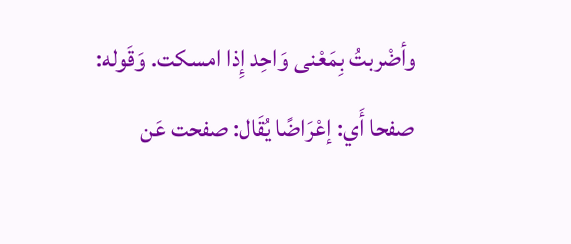وأضْربتُ بِمَعْنى وَاحِد إِذا امسكت. وَقَوله:
صفحا أَي: إعْرَاضًا يُقَال: صفحت عَن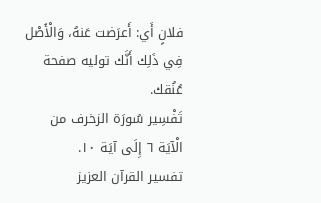فلانٍ أَي: أَعرَضت عَنهُ، وَالْأَصْل فِي ذَلِك أَنَّك توليه صفحة عُنُقك.
تَفْسِير سُورَة الزخرف من الْآيَة ٦ إِلَى آيَة ١٠.
تفسير القرآن العزيز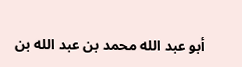أبو عبد الله محمد بن عبد الله بن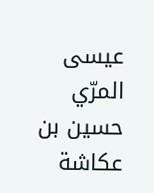عيسى المرّي
حسين بن عكاشة